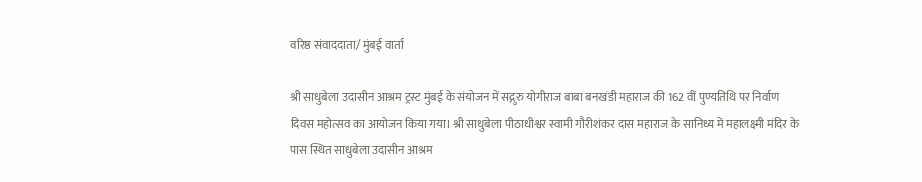वरिष्ठ संवाददाता/ मुंबई वार्ता

श्री साधुबेला उदासीन आश्रम ट्रस्ट मुंबई के संयोजन में सद्गुरु योगीराज बाबा बनखंडी महाराज की 162 वीं पुण्यतिथि पर निर्वाण दिवस महोत्सव का आयोजन किया गया। श्री साधुबेला पीठाधीश्वर स्वामी गौरीशंकर दास महाराज के सानिध्य में महालक्ष्मी मंदिर के पास स्थित साधुबेला उदासीन आश्रम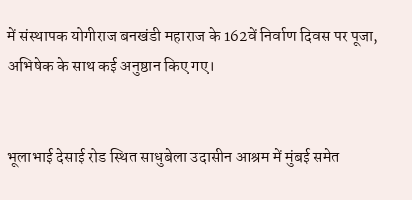में संस्थापक योगीराज बनखंडी महाराज के 162वें निर्वाण दिवस पर पूजा, अभिषेक के साथ कई अनुष्ठान किए गए।


भूलाभाई देसाई रोड स्थित साधुबेला उदासीन आश्रम में मुंबई समेत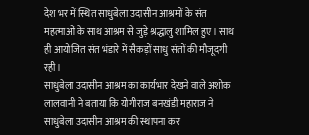देश भर में स्थित साधुबेला उदासीन आश्रमों के संत महत्माओं के साथ आश्रम से जुड़े श्रद्धालु शामिल हुए। साथ ही आयोजित संत भंडारे में सैकड़ों साधु संतों की मौजूदगी रही।
साधुबेला उदासीन आश्रम का कार्यभार देखने वाले अशोक लालवानी ने बताया कि योगीराज बनखंडी महाराज ने साधुबेला उदासीन आश्रम की स्थापना कर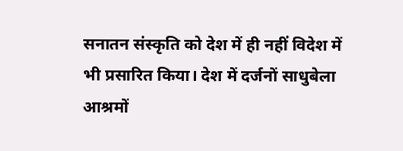सनातन संस्कृति को देश में ही नहीं विदेश में भी प्रसारित किया। देश में दर्जनों साधुबेला आश्रमों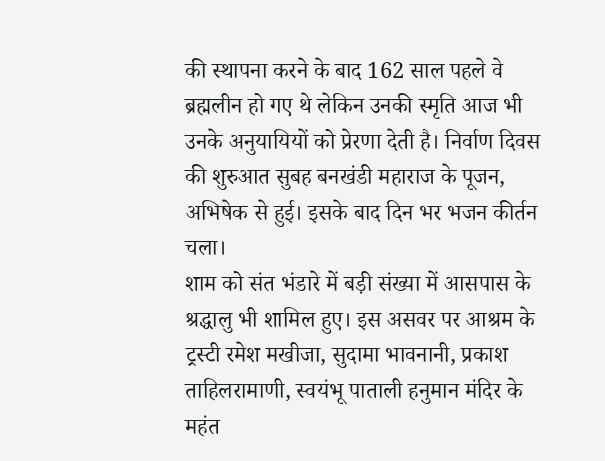की स्थापना करने के बाद 162 साल पहले वे ब्रह्मलीन हो गए थे लेकिन उनकी स्मृति आज भी उनके अनुयायियों को प्रेरणा देती है। निर्वाण दिवस की शुरुआत सुबह बनखंडी महाराज के पूजन, अभिषेक से हुई। इसके बाद दिन भर भजन कीर्तन चला।
शाम को संत भंडारे में बड़ी संख्या में आसपास के श्रद्धालु भी शामिल हुए। इस असवर पर आश्रम के ट्रस्टी रमेश मखीजा, सुदामा भावनानी, प्रकाश ताहिलरामाणी, स्वयंभू पाताली हनुमान मंदिर के महंत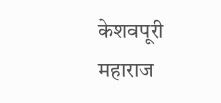केशवपूरी महाराज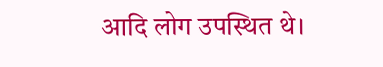आदि लोग उपस्थित थे।